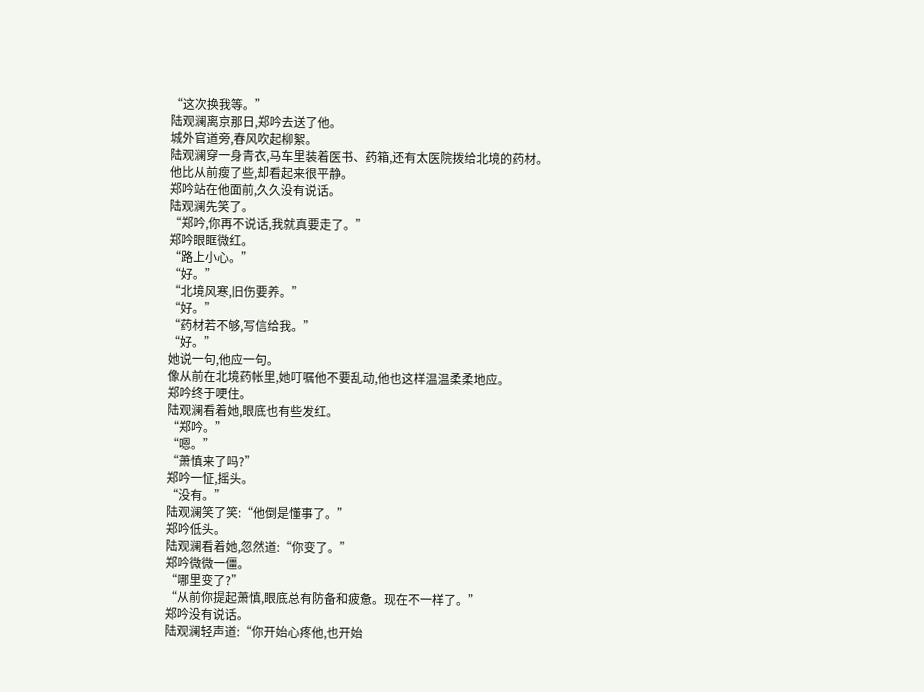“这次换我等。”
陆观澜离京那日,郑吟去送了他。
城外官道旁,春风吹起柳絮。
陆观澜穿一身青衣,马车里装着医书、药箱,还有太医院拨给北境的药材。
他比从前瘦了些,却看起来很平静。
郑吟站在他面前,久久没有说话。
陆观澜先笑了。
“郑吟,你再不说话,我就真要走了。”
郑吟眼眶微红。
“路上小心。”
“好。”
“北境风寒,旧伤要养。”
“好。”
“药材若不够,写信给我。”
“好。”
她说一句,他应一句。
像从前在北境药帐里,她叮嘱他不要乱动,他也这样温温柔柔地应。
郑吟终于哽住。
陆观澜看着她,眼底也有些发红。
“郑吟。”
“嗯。”
“萧慎来了吗?”
郑吟一怔,摇头。
“没有。”
陆观澜笑了笑:“他倒是懂事了。”
郑吟低头。
陆观澜看着她,忽然道:“你变了。”
郑吟微微一僵。
“哪里变了?”
“从前你提起萧慎,眼底总有防备和疲惫。现在不一样了。”
郑吟没有说话。
陆观澜轻声道:“你开始心疼他,也开始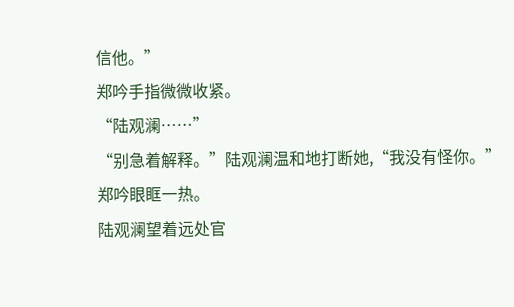信他。”
郑吟手指微微收紧。
“陆观澜……”
“别急着解释。”陆观澜温和地打断她,“我没有怪你。”
郑吟眼眶一热。
陆观澜望着远处官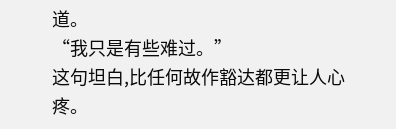道。
“我只是有些难过。”
这句坦白,比任何故作豁达都更让人心疼。